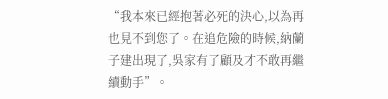“我本來已經抱著必死的決心,以為再也見不到您了。在追危險的時候,納蘭子建出現了,吳家有了顧及才不敢再繼續動手”。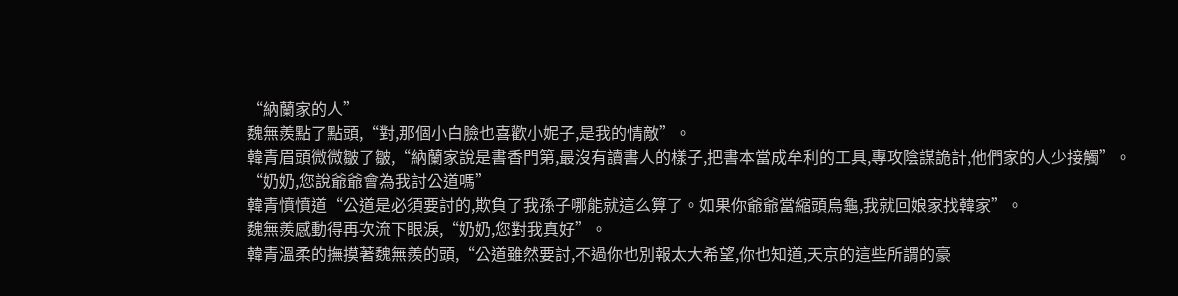“納蘭家的人”
魏無羨點了點頭,“對,那個小白臉也喜歡小妮子,是我的情敵”。
韓青眉頭微微皺了皺,“納蘭家說是書香門第,最沒有讀書人的樣子,把書本當成牟利的工具,專攻陰謀詭計,他們家的人少接觸”。
“奶奶,您說爺爺會為我討公道嗎”
韓青憤憤道“公道是必須要討的,欺負了我孫子哪能就這么算了。如果你爺爺當縮頭烏龜,我就回娘家找韓家”。
魏無羨感動得再次流下眼淚,“奶奶,您對我真好”。
韓青溫柔的撫摸著魏無羨的頭,“公道雖然要討,不過你也別報太大希望,你也知道,天京的這些所謂的豪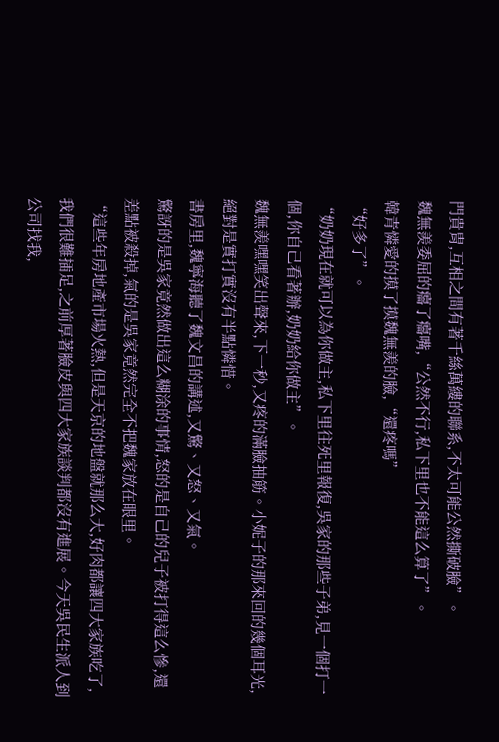門貴胄,互相之間有著千絲萬縷的聯系,不太可能公然撕破臉”。
魏無羨委屈的癟了癟嘴,“公然不行,私下里也不能這么算了”。
韓青憐愛的摸了摸魏無羨的臉,“還疼嗎”
“好多了”。
“奶奶現在就可以為你做主,私下里往死里報復,吳家的那些子弟,見一個打一個,你自己看著辦,奶奶給你做主”。
魏無羨嘿嘿笑出聲來,下一秒,又疼的滿臉抽筋。小妮子的那來回的幾個耳光,絕對是實打實沒有半點憐惜。
書房里,魏寧海聽了魏文昌的講述,又驚、又怒、又氣。
驚訝的是吳家竟然做出這么糊涂的事情,怒的是自己的兒子被打得這么慘,還差點被殺掉,氣的是吳家竟然完全不把魏家放在眼里。
“這些年房地產市場火熱,但是天京的地盤就那么大,好肉都讓四大家族吃了,我們很難插足,之前厚著臉皮與四大家族談判都沒有進展。今天吳民生派人到公司找我,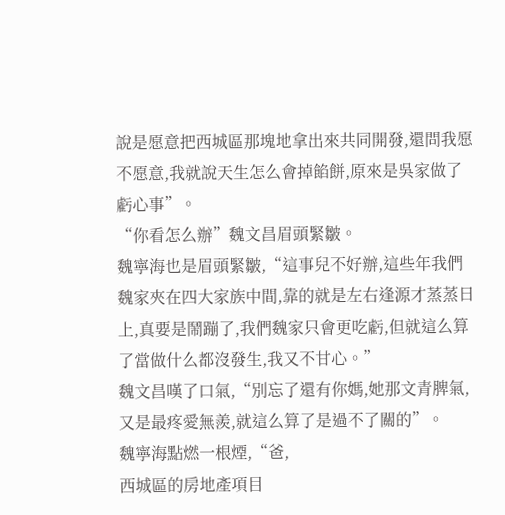說是愿意把西城區那塊地拿出來共同開發,還問我愿不愿意,我就說天生怎么會掉餡餅,原來是吳家做了虧心事”。
“你看怎么辦”魏文昌眉頭緊皺。
魏寧海也是眉頭緊皺,“這事兒不好辦,這些年我們魏家夾在四大家族中間,靠的就是左右逢源才蒸蒸日上,真要是鬧蹦了,我們魏家只會更吃虧,但就這么算了當做什么都沒發生,我又不甘心。”
魏文昌嘆了口氣,“別忘了還有你媽,她那文青脾氣,又是最疼愛無羨,就這么算了是過不了關的”。
魏寧海點燃一根煙,“爸,
西城區的房地產項目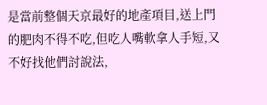是當前整個天京最好的地產項目,送上門的肥肉不得不吃,但吃人嘴軟拿人手短,又不好找他們討說法,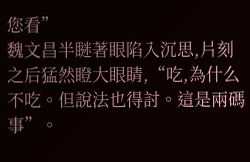您看”
魏文昌半瞇著眼陷入沉思,片刻之后猛然瞪大眼睛,“吃,為什么不吃。但說法也得討。這是兩碼事”。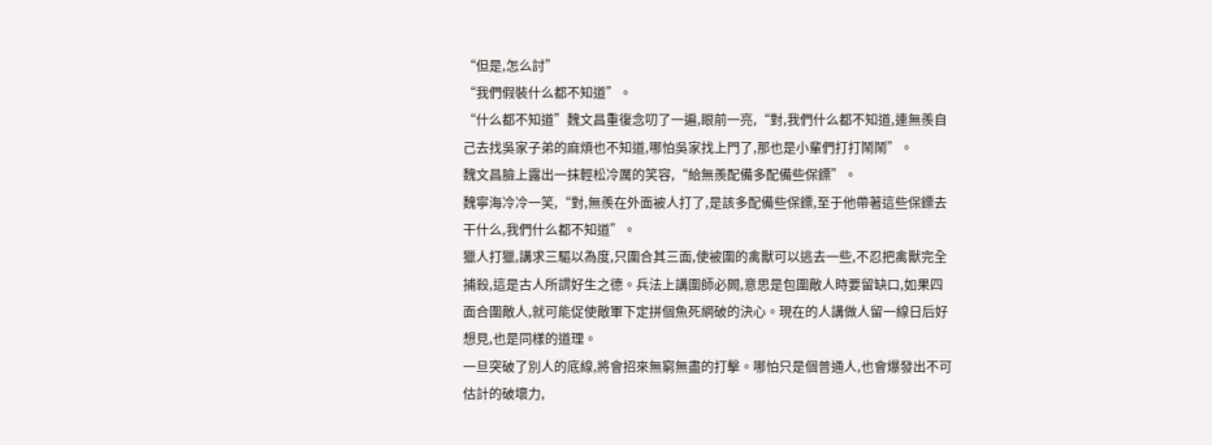“但是,怎么討”
“我們假裝什么都不知道”。
“什么都不知道”魏文昌重復念叨了一遍,眼前一亮,“對,我們什么都不知道,連無羨自己去找吳家子弟的麻煩也不知道,哪怕吳家找上門了,那也是小輩們打打鬧鬧”。
魏文昌臉上露出一抹輕松冷厲的笑容,“給無羨配備多配備些保鏢”。
魏寧海冷冷一笑,“對,無羨在外面被人打了,是該多配備些保鏢,至于他帶著這些保鏢去干什么,我們什么都不知道”。
獵人打獵,講求三驅以為度,只圍合其三面,使被圍的禽獸可以逃去一些,不忍把禽獸完全捕殺,這是古人所謂好生之德。兵法上講圍師必闕,意思是包圍敵人時要留缺口,如果四面合圍敵人,就可能促使敵軍下定拼個魚死網破的決心。現在的人講做人留一線日后好想見,也是同樣的道理。
一旦突破了別人的底線,將會招來無窮無盡的打擊。哪怕只是個普通人,也會爆發出不可估計的破壞力,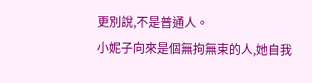更別說,不是普通人。
小妮子向來是個無拘無束的人,她自我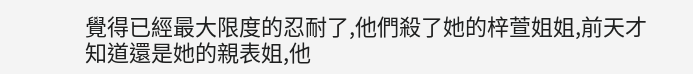覺得已經最大限度的忍耐了,他們殺了她的梓萱姐姐,前天才知道還是她的親表姐,他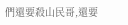們還要殺山民哥,還要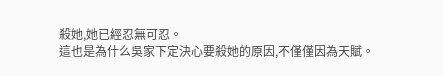殺她,她已經忍無可忍。
這也是為什么吳家下定決心要殺她的原因,不僅僅因為天賦。